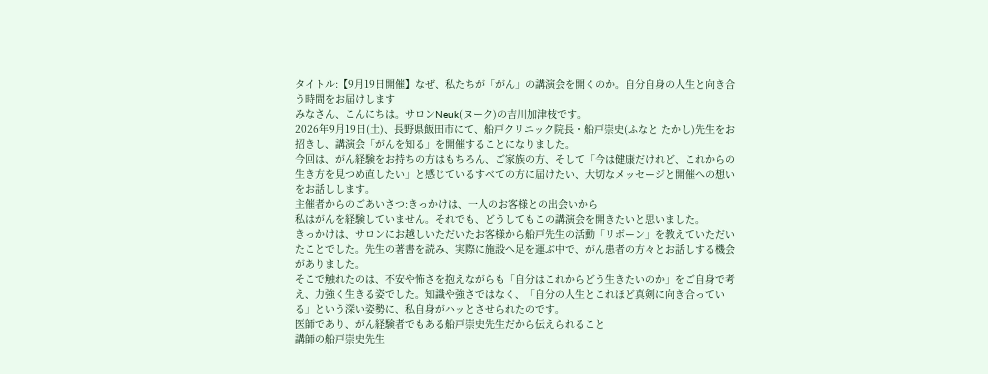タイトル:【9月19日開催】なぜ、私たちが「がん」の講演会を開くのか。自分自身の人生と向き合う時間をお届けします
みなさん、こんにちは。サロンNeuk(ヌーク)の吉川加津枝です。
2026年9月19日(土)、長野県飯田市にて、船戸クリニック院長・船戸崇史(ふなと たかし)先生をお招きし、講演会「がんを知る」を開催することになりました。
今回は、がん経験をお持ちの方はもちろん、ご家族の方、そして「今は健康だけれど、これからの生き方を見つめ直したい」と感じているすべての方に届けたい、大切なメッセージと開催への想いをお話しします。
主催者からのごあいさつ:きっかけは、一人のお客様との出会いから
私はがんを経験していません。それでも、どうしてもこの講演会を開きたいと思いました。
きっかけは、サロンにお越しいただいたお客様から船戸先生の活動「リボーン」を教えていただいたことでした。先生の著書を読み、実際に施設へ足を運ぶ中で、がん患者の方々とお話しする機会がありました。
そこで触れたのは、不安や怖さを抱えながらも「自分はこれからどう生きたいのか」をご自身で考え、力強く生きる姿でした。知識や強さではなく、「自分の人生とこれほど真剣に向き合っている」という深い姿勢に、私自身がハッとさせられたのです。
医師であり、がん経験者でもある船戸崇史先生だから伝えられること
講師の船戸崇史先生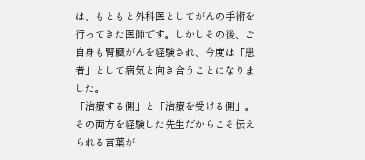は、もともと外科医としてがんの手術を行ってきた医師です。しかしその後、ご自身も腎臓がんを経験され、今度は「患者」として病気と向き合うことになりました。
「治療する側」と「治療を受ける側」。その両方を経験した先生だからこそ伝えられる言葉が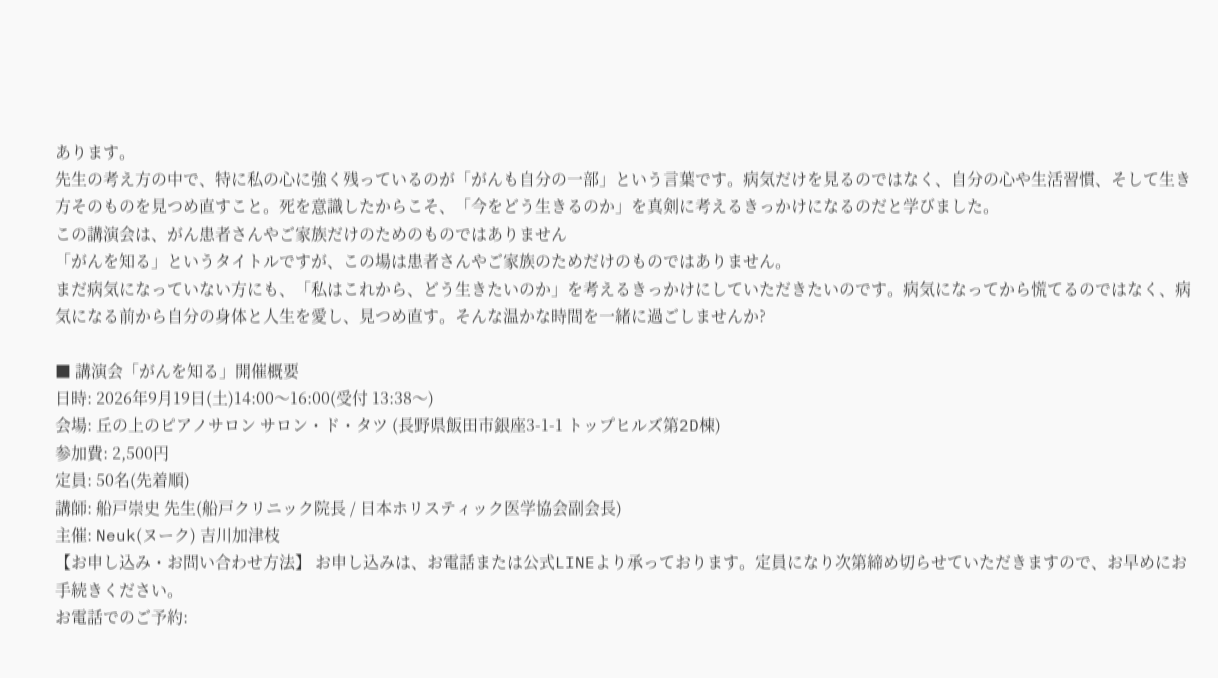あります。
先生の考え方の中で、特に私の心に強く残っているのが「がんも自分の一部」という言葉です。病気だけを見るのではなく、自分の心や生活習慣、そして生き方そのものを見つめ直すこと。死を意識したからこそ、「今をどう生きるのか」を真剣に考えるきっかけになるのだと学びました。
この講演会は、がん患者さんやご家族だけのためのものではありません
「がんを知る」というタイトルですが、この場は患者さんやご家族のためだけのものではありません。
まだ病気になっていない方にも、「私はこれから、どう生きたいのか」を考えるきっかけにしていただきたいのです。病気になってから慌てるのではなく、病気になる前から自分の身体と人生を愛し、見つめ直す。そんな温かな時間を一緒に過ごしませんか?

■ 講演会「がんを知る」開催概要
日時: 2026年9月19日(土)14:00〜16:00(受付 13:38〜)
会場: 丘の上のピアノサロン サロン・ド・タツ (長野県飯田市銀座3-1-1 トップヒルズ第2D棟)
参加費: 2,500円
定員: 50名(先着順)
講師: 船戸崇史 先生(船戸クリニック院長 / 日本ホリスティック医学協会副会長)
主催: Neuk(ヌーク) 吉川加津枝
【お申し込み・お問い合わせ方法】 お申し込みは、お電話または公式LINEより承っております。定員になり次第締め切らせていただきますので、お早めにお手続きください。
お電話でのご予約: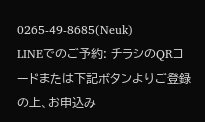0265-49-8685(Neuk)
LINEでのご予約: チラシのQRコードまたは下記ボタンよりご登録の上、お申込み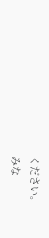ください。
みな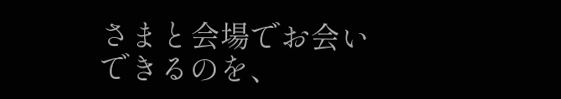さまと会場でお会いできるのを、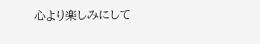心より楽しみにして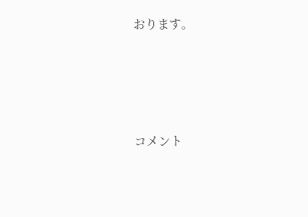おります。




コメント